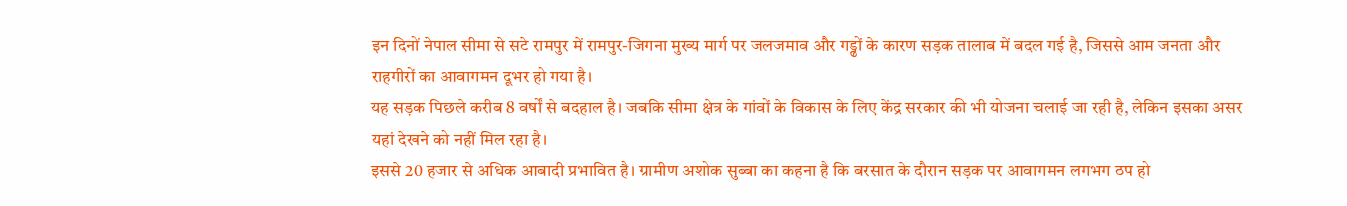इन दिनों नेपाल सीमा से सटे रामपुर में रामपुर-जिगना मुख्य मार्ग पर जलजमाव और गड्ढों के कारण सड़क तालाब में बदल गई है, जिससे आम जनता और राहगीरों का आवागमन दूभर हो गया है।
यह सड़क पिछले करीब 8 वर्षों से बदहाल है। जबकि सीमा क्षेत्र के गांवों के विकास के लिए केंद्र सरकार की भी योजना चलाई जा रही है, लेकिन इसका असर यहां देखने को नहीं मिल रहा है।
इससे 20 हजार से अधिक आबादी प्रभावित है। ग्रामीण अशोक सुब्बा का कहना है कि बरसात के दौरान सड़क पर आवागमन लगभग ठप हो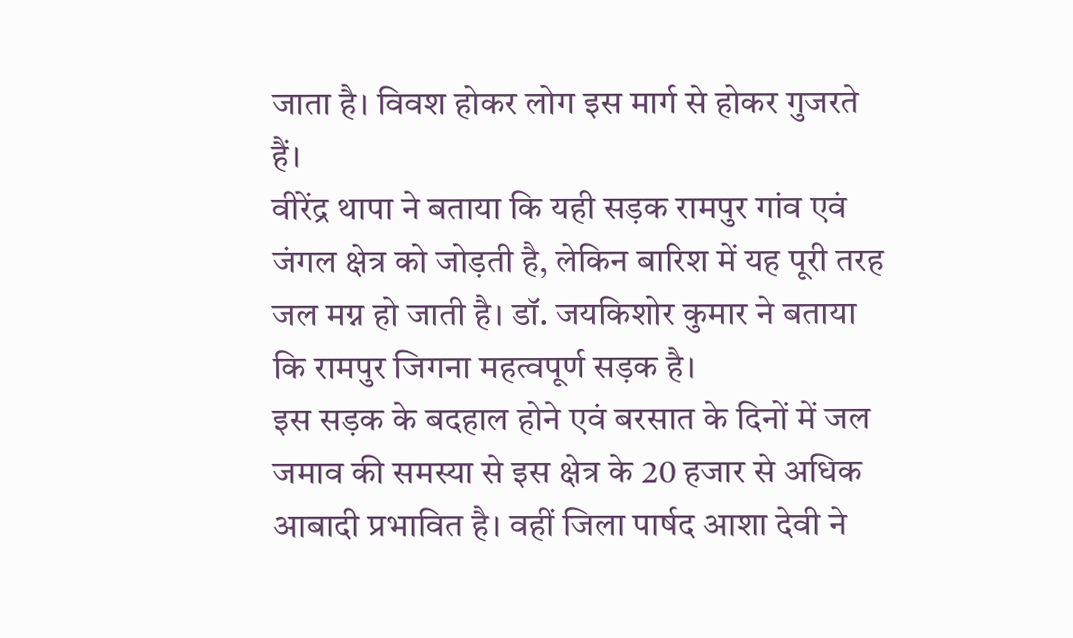जाता है। विवश होकर लोग इस मार्ग से होकर गुजरते हैं।
वीरेंद्र थापा ने बताया कि यही सड़क रामपुर गांव एवं जंगल क्षेत्र को जोड़ती है, लेकिन बारिश में यह पूरी तरह जल मग्न हो जाती है। डॉ. जयकिशोर कुमार ने बताया कि रामपुर जिगना महत्वपूर्ण सड़क है।
इस सड़क के बदहाल होने एवं बरसात के दिनों में जल जमाव की समस्या से इस क्षेत्र के 20 हजार से अधिक आबादी प्रभावित है। वहीं जिला पार्षद आशा देवी ने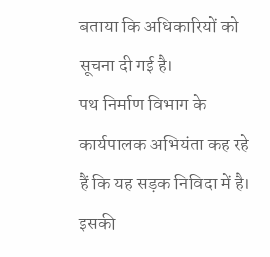बताया कि अधिकारियों को सूचना दी गई है।
पथ निर्माण विभाग के कार्यपालक अभियंता कह रहे हैं कि यह सड़क निविदा में है। इसकी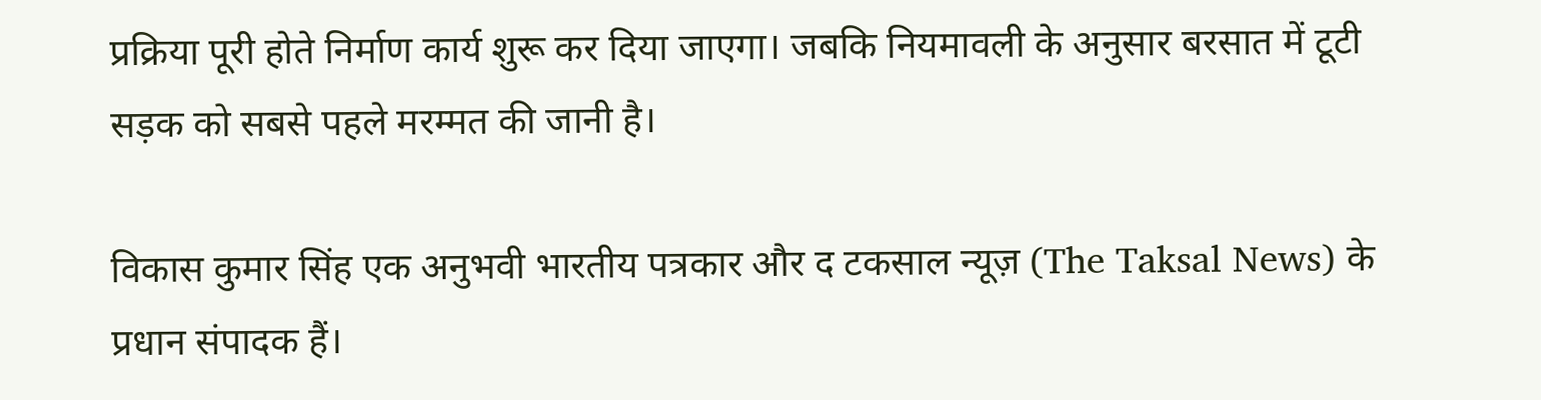प्रक्रिया पूरी होते निर्माण कार्य शुरू कर दिया जाएगा। जबकि नियमावली के अनुसार बरसात में टूटी सड़क को सबसे पहले मरम्मत की जानी है।

विकास कुमार सिंह एक अनुभवी भारतीय पत्रकार और द टकसाल न्यूज़ (The Taksal News) के प्रधान संपादक हैं।